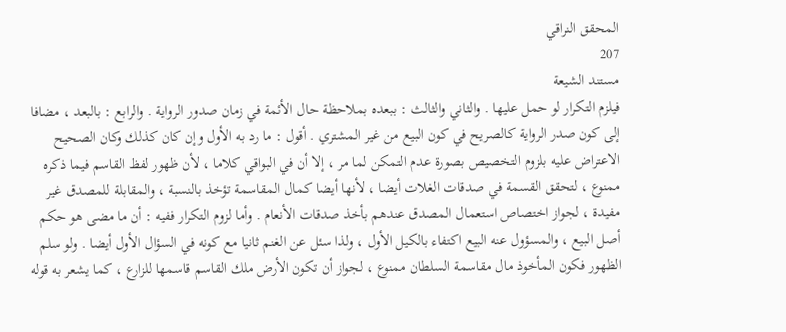المحقق النراقي
207
مستند الشيعة
فيلزم التكرار لو حمل عليها . والثاني والثالث : ببعده بملاحظة حال الأئمة في زمان صدور الرواية . والرابع : بالبعد ، مضافا إلى كون صدر الرواية كالصريح في كون البيع من غير المشتري . أقول : ما رد به الأول وإن كان كذلك وكان الصحيح الاعتراض عليه بلزوم التخصيص بصورة عدم التمكن لما مر ، إلا أن في البواقي كلاما ، لأن ظهور لفظ القاسم فيما ذكره ممنوع ، لتحقق القسمة في صدقات الغلات أيضا ، لأنها أيضا كمال المقاسمة تؤخذ بالنسبة ، والمقابلة للمصدق غير مفيدة ، لجواز اختصاص استعمال المصدق عندهم بأخذ صدقات الأنعام . وأما لزوم التكرار ففيه : أن ما مضى هو حكم أصل البيع ، والمسؤول عنه البيع اكتفاء بالكيل الأول ، ولذا سئل عن الغنم ثانيا مع كونه في السؤال الأول أيضا . ولو سلم الظهور فكون المأخوذ مال مقاسمة السلطان ممنوع ، لجواز أن تكون الأرض ملك القاسم قاسمها للزارع ، كما يشعر به قوله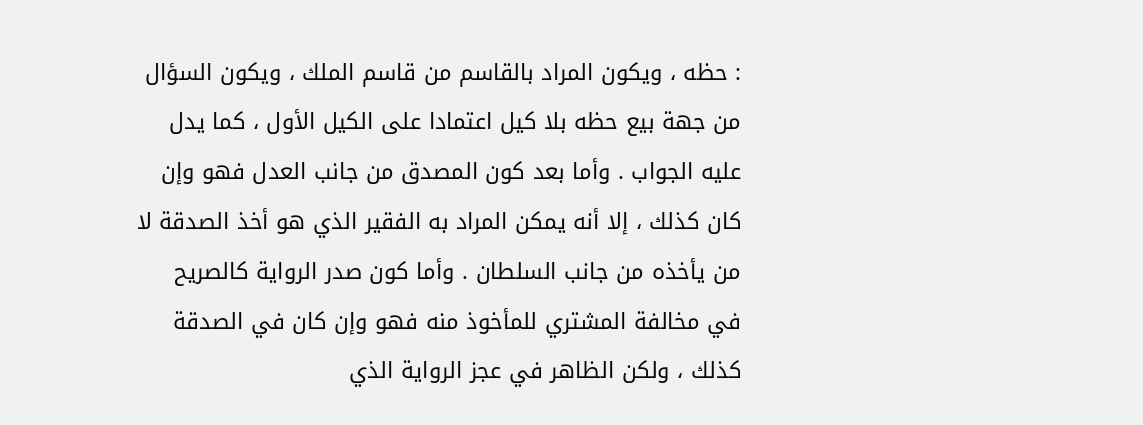: حظه ، ويكون المراد بالقاسم من قاسم الملك ، ويكون السؤال من جهة بيع حظه بلا كيل اعتمادا على الكيل الأول ، كما يدل عليه الجواب . وأما بعد كون المصدق من جانب العدل فهو وإن كان كذلك ، إلا أنه يمكن المراد به الفقير الذي هو أخذ الصدقة لا من يأخذه من جانب السلطان . وأما كون صدر الرواية كالصريح في مخالفة المشتري للمأخوذ منه فهو وإن كان في الصدقة كذلك ، ولكن الظاهر في عجز الرواية الذي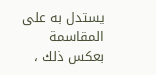يستدل به على المقاسمة بعكس ذلك ،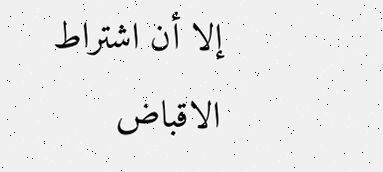إلا أن اشتراط الاقباض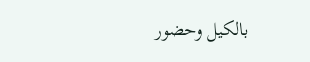بالكيل وحضور